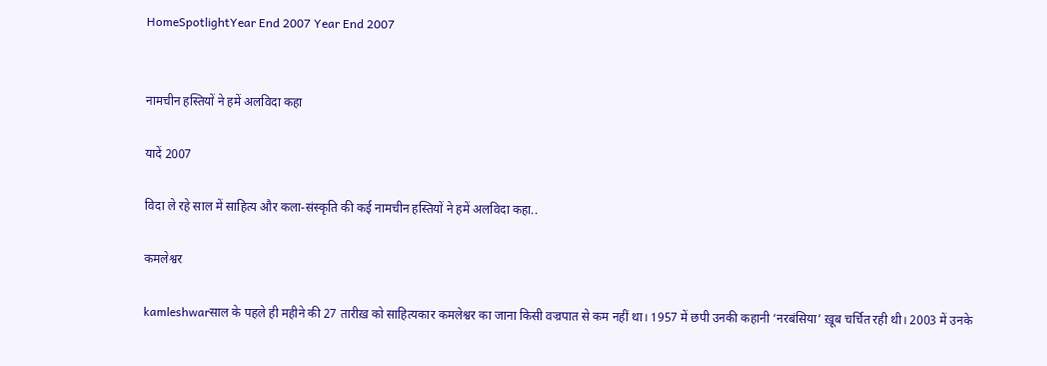HomeSpotlightYear End 2007 Year End 2007


नामचीन हस्तियों ने हमें अलविदा कहा

यादें 2007

विदा ले रहे साल में साहित्य और कला-संस्कृति की कई नामचीन हस्तियों ने हमें अलविदा कहा..

कमलेश्वर

kamleshwarसाल के पहले ही महीने की 27 तारीख़ को साहित्यकार कमलेश्वर का जाना किसी वज्रपात से कम नहीं था। 1957 में छपी उनकी कहानी ‘नरबंसिया’ ख़ूब चर्चित रही थी। 2003 में उनके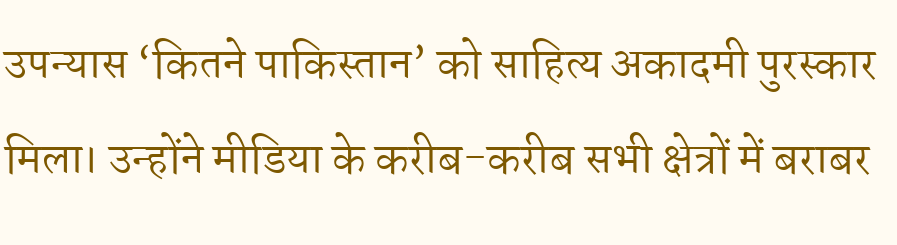उपन्यास ‘कितने पाकिस्तान’ को साहित्य अकादमी पुरस्कार मिला। उन्होंने मीडिया के करीब-करीब सभी क्षेत्रों में बराबर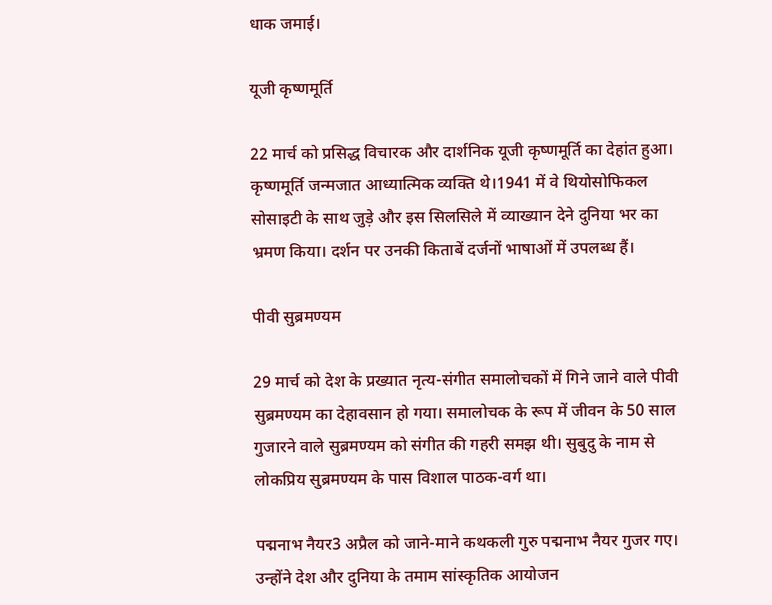धाक जमाई।

यूजी कृष्णमूर्ति

22 मार्च को प्रसिद्ध विचारक और दार्शनिक यूजी कृष्णमूर्ति का देहांत हुआ। कृष्णमूर्ति जन्मजात आध्यात्मिक व्यक्ति थे।1941 में वे थियोसोफिकल सोसाइटी के साथ जुड़े और इस सिलसिले में व्याख्यान देने दुनिया भर का भ्रमण किया। दर्शन पर उनकी किताबें दर्जनों भाषाओं में उपलब्ध हैं।

पीवी सुब्रमण्यम

29 मार्च को देश के प्रख्यात नृत्य-संगीत समालोचकों में गिने जाने वाले पीवी सुब्रमण्यम का देहावसान हो गया। समालोचक के रूप में जीवन के 50 साल गुजारने वाले सुब्रमण्यम को संगीत की गहरी समझ थी। सुबुदु के नाम से लोकप्रिय सुब्रमण्यम के पास विशाल पाठक-वर्ग था।

पद्मनाभ नैयर3 अप्रैल को जाने-माने कथकली गुरु पद्मनाभ नैयर गुजर गए। उन्होंने देश और दुनिया के तमाम सांस्कृतिक आयोजन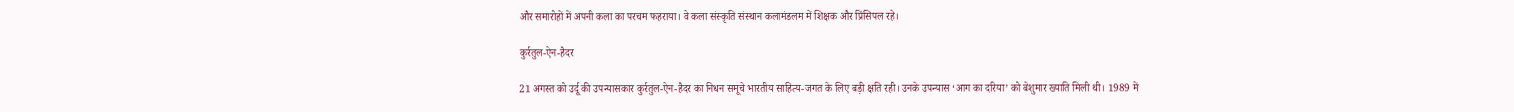और समारोहों में अपनी कला का परचम फहराया। वे कला संस्कृति संस्थान कलामंडलम में शिक्षक और प्रिंसिपल रहे।

कुर्रतुल-ऐन-हैदर

21 अगस्त को उर्दू की उपन्यासकार कुर्रतुल-ऐन-हैदर का निधन समूचे भारतीय साहित्य-जगत के लिए बड़ी क्षति रही। उनके उपन्यास ‘आग का दरिया’ को बेशुमार ख्याति मिली थी। 1989 में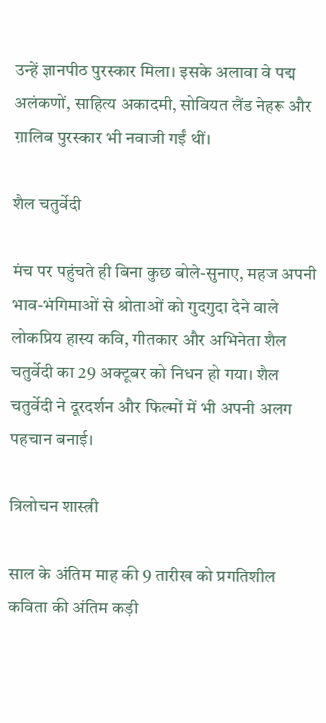उन्हें ज्ञानपीठ पुरस्कार मिला। इसके अलावा वे पद्म अलंकणों, साहित्य अकादमी, सोवियत लैंड नेहरू और ग़ालिब पुरस्कार भी नवाजी गईं थीं।

शैल चतुर्वेदी

मंच पर पहुंचते ही बिना कुछ बोले-सुनाए, महज अपनी भाव-भंगिमाओं से श्रोताओं को गुदगुदा देने वाले लोकप्रिय हास्य कवि, गीतकार और अभिनेता शैल चतुर्वेदी का 29 अक्टूबर को निधन हो गया। शैल चतुर्वेदी ने दूरदर्शन और फिल्मों में भी अपनी अलग पहचान बनाई।

त्रिलोचन शास्त्री

साल के अंतिम माह की 9 तारीख को प्रगतिशील कविता की अंतिम कड़ी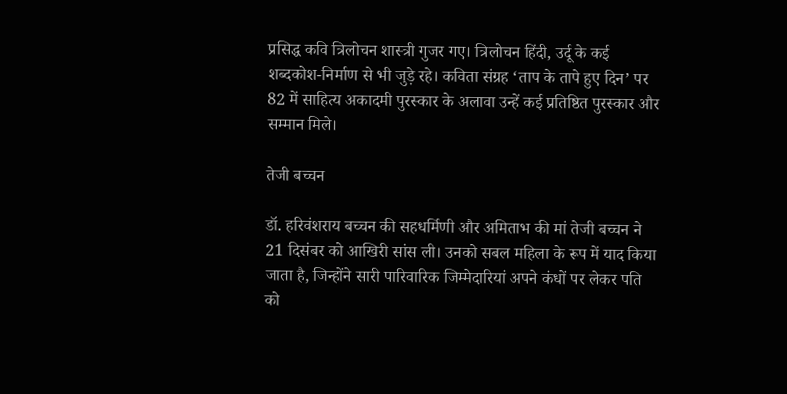प्रसिद्ध कवि त्रिलोचन शास्त्री गुजर गए। त्रिलोचन हिंदी, उर्दू के कई शब्दकोश-निर्माण से भी जुड़े रहे। कविता संग्रह ‘ताप के तापे हुए दिन’ पर 82 में साहित्य अकादमी पुरस्कार के अलावा उन्हें कई प्रतिष्ठित पुरस्कार और सम्मान मिले।

तेजी बच्चन

डॉ. हरिवंशराय बच्चन की सहधर्मिणी और अमिताभ की मां तेजी बच्चन ने 21 दिसंबर को आखिरी सांस ली। उनको सबल महिला के रूप में याद किया जाता है, जिन्होंने सारी पारिवारिक जिम्मेदारियां अपने कंधों पर लेकर पति को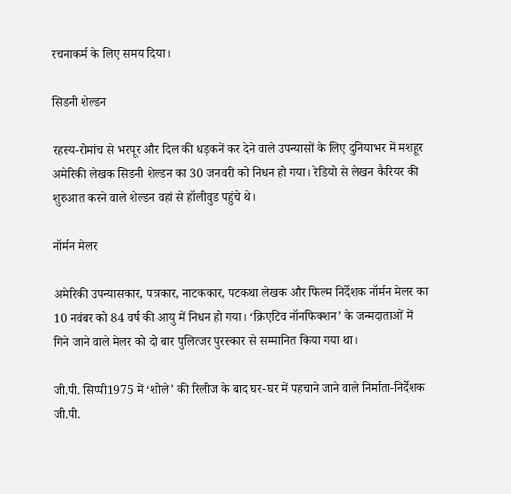रचनाकर्म के लिए समय दिया।

सिडनी शेल्डन

रहस्य-रोमांच से भरपूर और दिल की धड़कनें कर देने वाले उपन्यासों के लिए दुनियाभर में मशहूर अमेरिकी लेखक सिडनी शेल्डन का 30 जनवरी को निधन हो गया। रेडियो से लेखन कैरियर की शुरुआत करने वाले शेल्डन वहां से हॉलीवुड पहुंचे थे।

नॉर्मन मेलर

अमेरिकी उपन्यासकार, पत्रकार, नाटककार, पटकथा लेखक और फिल्म निर्देशक नॉर्मन मेलर का 10 नवंबर को 84 वर्ष की आयु में निधन हो गया। ‘क्रिएटिव नॉनफिक्शन’ के जन्मदाताओं में गिने जाने वाले मेलर को दो बार पुलित्जर पुरस्कार से सम्मानित किया गया था।

जी.पी. सिप्पी1975 में ‘शोले’ की रिलीज के बाद घर-घर में पहचाने जाने वाले निर्माता-निर्देशक जी.पी.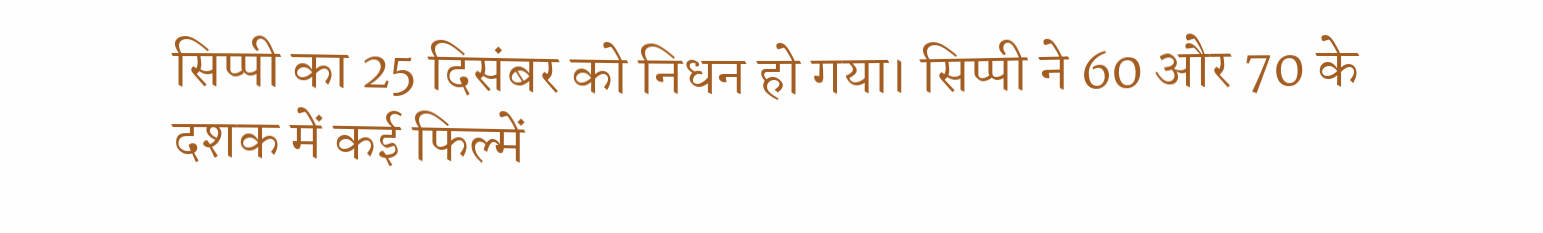सिप्पी का 25 दिसंबर को निधन हो गया। सिप्पी ने 60 और 70 के दशक में कई फिल्में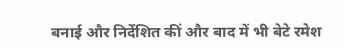बनाई और निर्देशित कीं और बाद में भी बेटे रमेश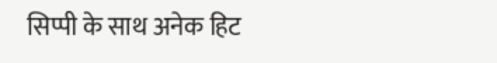सिप्पी के साथ अनेक हिट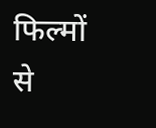फिल्मों से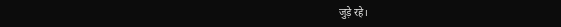जुड़े रहे।